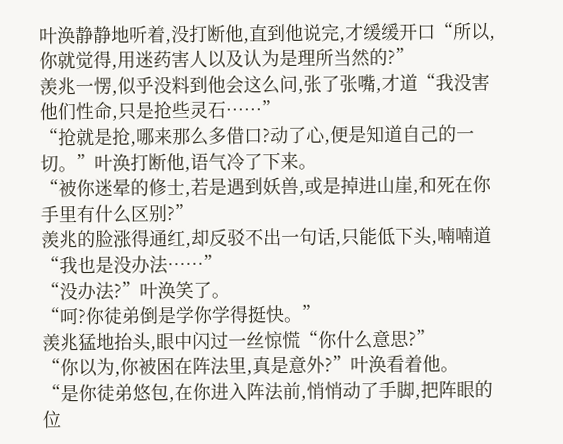叶涣静静地听着,没打断他,直到他说完,才缓缓开口“所以,你就觉得,用迷药害人以及认为是理所当然的?”
羡兆一愣,似乎没料到他会这么问,张了张嘴,才道“我没害他们性命,只是抢些灵石……”
“抢就是抢,哪来那么多借口?动了心,便是知道自己的一切。”叶涣打断他,语气冷了下来。
“被你迷晕的修士,若是遇到妖兽,或是掉进山崖,和死在你手里有什么区别?”
羡兆的脸涨得通红,却反驳不出一句话,只能低下头,喃喃道“我也是没办法……”
“没办法?”叶涣笑了。
“呵?你徒弟倒是学你学得挺快。”
羡兆猛地抬头,眼中闪过一丝惊慌“你什么意思?”
“你以为,你被困在阵法里,真是意外?”叶涣看着他。
“是你徒弟悠包,在你进入阵法前,悄悄动了手脚,把阵眼的位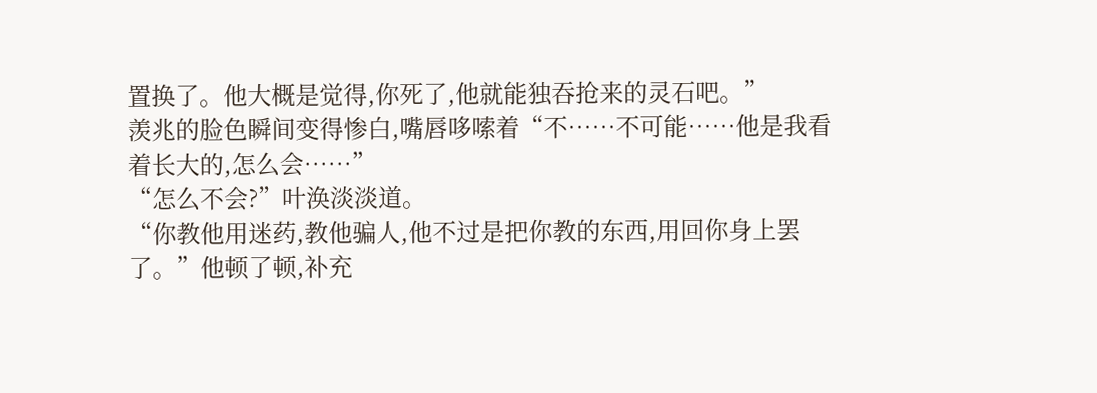置换了。他大概是觉得,你死了,他就能独吞抢来的灵石吧。”
羡兆的脸色瞬间变得惨白,嘴唇哆嗦着“不……不可能……他是我看着长大的,怎么会……”
“怎么不会?”叶涣淡淡道。
“你教他用迷药,教他骗人,他不过是把你教的东西,用回你身上罢了。”他顿了顿,补充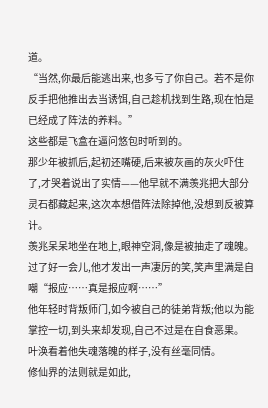道。
“当然,你最后能逃出来,也多亏了你自己。若不是你反手把他推出去当诱饵,自己趁机找到生路,现在怕是已经成了阵法的养料。”
这些都是飞盒在逼问悠包时听到的。
那少年被抓后,起初还嘴硬,后来被灰画的灰火吓住了,才哭着说出了实情——他早就不满羡兆把大部分灵石都藏起来,这次本想借阵法除掉他,没想到反被算计。
羡兆呆呆地坐在地上,眼神空洞,像是被抽走了魂魄。
过了好一会儿,他才发出一声凄厉的笑,笑声里满是自嘲“报应……真是报应啊……”
他年轻时背叛师门,如今被自己的徒弟背叛;他以为能掌控一切,到头来却发现,自己不过是在自食恶果。
叶涣看着他失魂落魄的样子,没有丝毫同情。
修仙界的法则就是如此,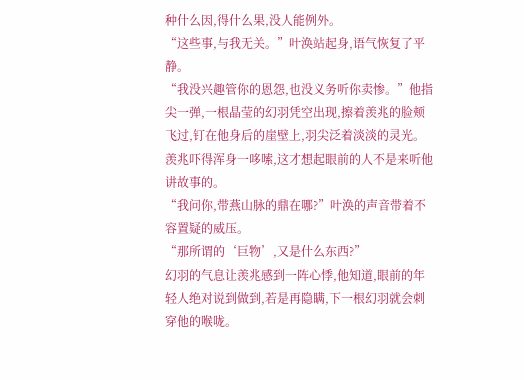种什么因,得什么果,没人能例外。
“这些事,与我无关。”叶涣站起身,语气恢复了平静。
“我没兴趣管你的恩怨,也没义务听你卖惨。”他指尖一弹,一根晶莹的幻羽凭空出现,擦着羡兆的脸颊飞过,钉在他身后的崖壁上,羽尖泛着淡淡的灵光。
羡兆吓得浑身一哆嗦,这才想起眼前的人不是来听他讲故事的。
“我问你,带燕山脉的鼎在哪?”叶涣的声音带着不容置疑的威压。
“那所谓的‘巨物’,又是什么东西?”
幻羽的气息让羡兆感到一阵心悸,他知道,眼前的年轻人绝对说到做到,若是再隐瞒,下一根幻羽就会刺穿他的喉咙。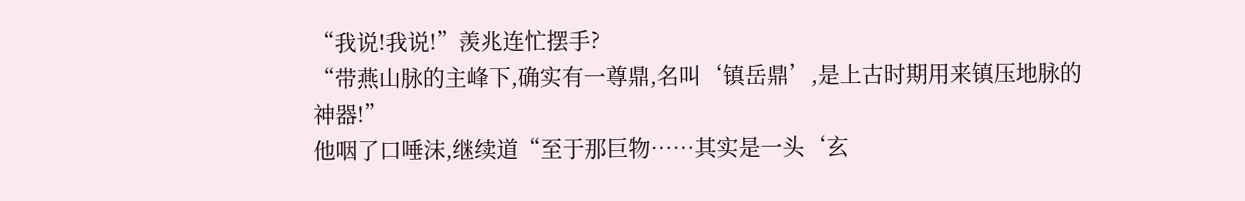“我说!我说!”羡兆连忙摆手?
“带燕山脉的主峰下,确实有一尊鼎,名叫‘镇岳鼎’,是上古时期用来镇压地脉的神器!”
他咽了口唾沫,继续道“至于那巨物……其实是一头‘玄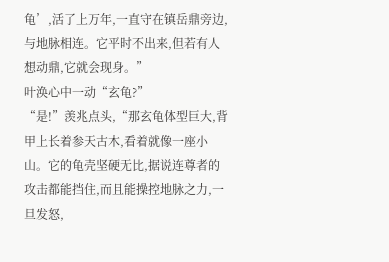龟’,活了上万年,一直守在镇岳鼎旁边,与地脉相连。它平时不出来,但若有人想动鼎,它就会现身。”
叶涣心中一动“玄龟?”
“是!”羡兆点头,“那玄龟体型巨大,背甲上长着参天古木,看着就像一座小山。它的龟壳坚硬无比,据说连尊者的攻击都能挡住,而且能操控地脉之力,一旦发怒,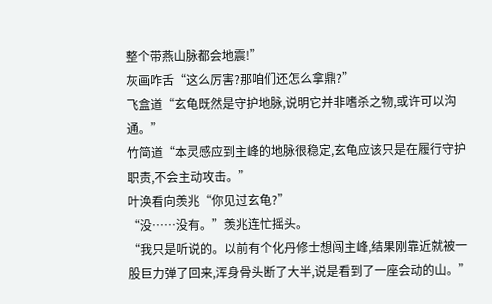整个带燕山脉都会地震!”
灰画咋舌“这么厉害?那咱们还怎么拿鼎?”
飞盒道“玄龟既然是守护地脉,说明它并非嗜杀之物,或许可以沟通。”
竹简道“本灵感应到主峰的地脉很稳定,玄龟应该只是在履行守护职责,不会主动攻击。”
叶涣看向羡兆“你见过玄龟?”
“没……没有。”羡兆连忙摇头。
“我只是听说的。以前有个化丹修士想闯主峰,结果刚靠近就被一股巨力弹了回来,浑身骨头断了大半,说是看到了一座会动的山。”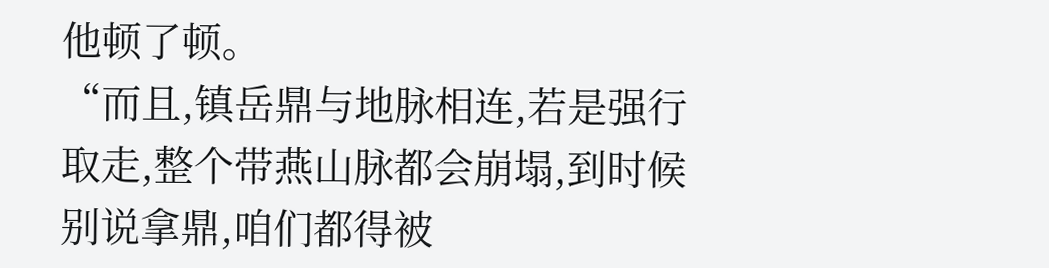他顿了顿。
“而且,镇岳鼎与地脉相连,若是强行取走,整个带燕山脉都会崩塌,到时候别说拿鼎,咱们都得被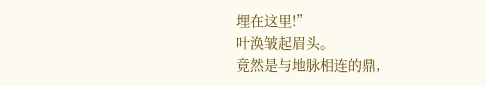埋在这里!”
叶涣皱起眉头。
竟然是与地脉相连的鼎,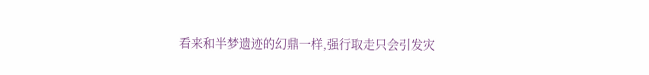看来和半梦遗迹的幻鼎一样,强行取走只会引发灾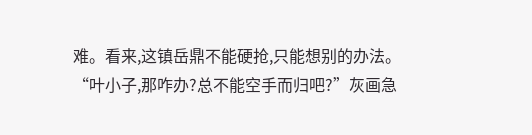难。看来,这镇岳鼎不能硬抢,只能想别的办法。
“叶小子,那咋办?总不能空手而归吧?”灰画急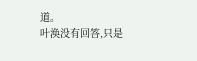道。
叶涣没有回答,只是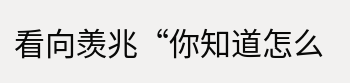看向羡兆“你知道怎么